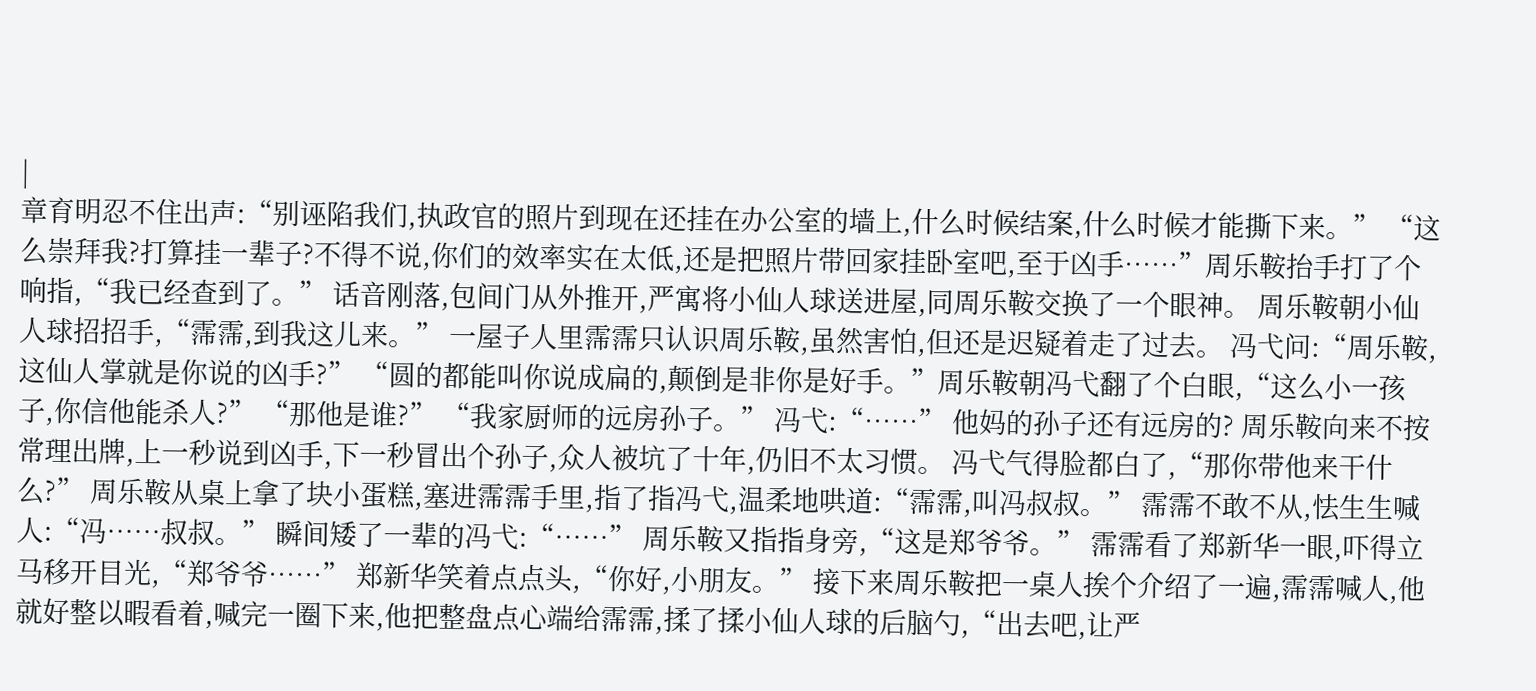|
章育明忍不住出声:“别诬陷我们,执政官的照片到现在还挂在办公室的墙上,什么时候结案,什么时候才能撕下来。” “这么崇拜我?打算挂一辈子?不得不说,你们的效率实在太低,还是把照片带回家挂卧室吧,至于凶手……”周乐鞍抬手打了个响指,“我已经查到了。” 话音刚落,包间门从外推开,严寓将小仙人球送进屋,同周乐鞍交换了一个眼神。 周乐鞍朝小仙人球招招手,“霈霈,到我这儿来。” 一屋子人里霈霈只认识周乐鞍,虽然害怕,但还是迟疑着走了过去。 冯弋问:“周乐鞍,这仙人掌就是你说的凶手?” “圆的都能叫你说成扁的,颠倒是非你是好手。”周乐鞍朝冯弋翻了个白眼,“这么小一孩子,你信他能杀人?” “那他是谁?” “我家厨师的远房孙子。” 冯弋:“……” 他妈的孙子还有远房的? 周乐鞍向来不按常理出牌,上一秒说到凶手,下一秒冒出个孙子,众人被坑了十年,仍旧不太习惯。 冯弋气得脸都白了,“那你带他来干什么?” 周乐鞍从桌上拿了块小蛋糕,塞进霈霈手里,指了指冯弋,温柔地哄道:“霈霈,叫冯叔叔。” 霈霈不敢不从,怯生生喊人:“冯……叔叔。” 瞬间矮了一辈的冯弋:“……” 周乐鞍又指指身旁,“这是郑爷爷。” 霈霈看了郑新华一眼,吓得立马移开目光,“郑爷爷……” 郑新华笑着点点头,“你好,小朋友。” 接下来周乐鞍把一桌人挨个介绍了一遍,霈霈喊人,他就好整以暇看着,喊完一圈下来,他把整盘点心端给霈霈,揉了揉小仙人球的后脑勺,“出去吧,让严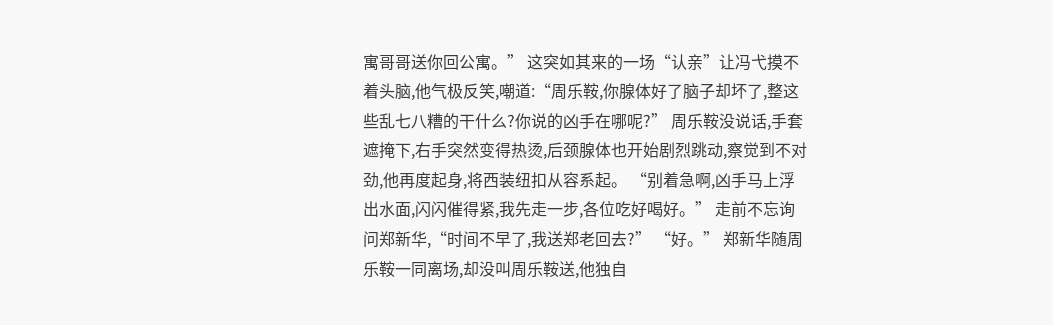寓哥哥送你回公寓。” 这突如其来的一场“认亲”让冯弋摸不着头脑,他气极反笑,嘲道:“周乐鞍,你腺体好了脑子却坏了,整这些乱七八糟的干什么?你说的凶手在哪呢?” 周乐鞍没说话,手套遮掩下,右手突然变得热烫,后颈腺体也开始剧烈跳动,察觉到不对劲,他再度起身,将西装纽扣从容系起。 “别着急啊,凶手马上浮出水面,闪闪催得紧,我先走一步,各位吃好喝好。” 走前不忘询问郑新华,“时间不早了,我送郑老回去?” “好。” 郑新华随周乐鞍一同离场,却没叫周乐鞍送,他独自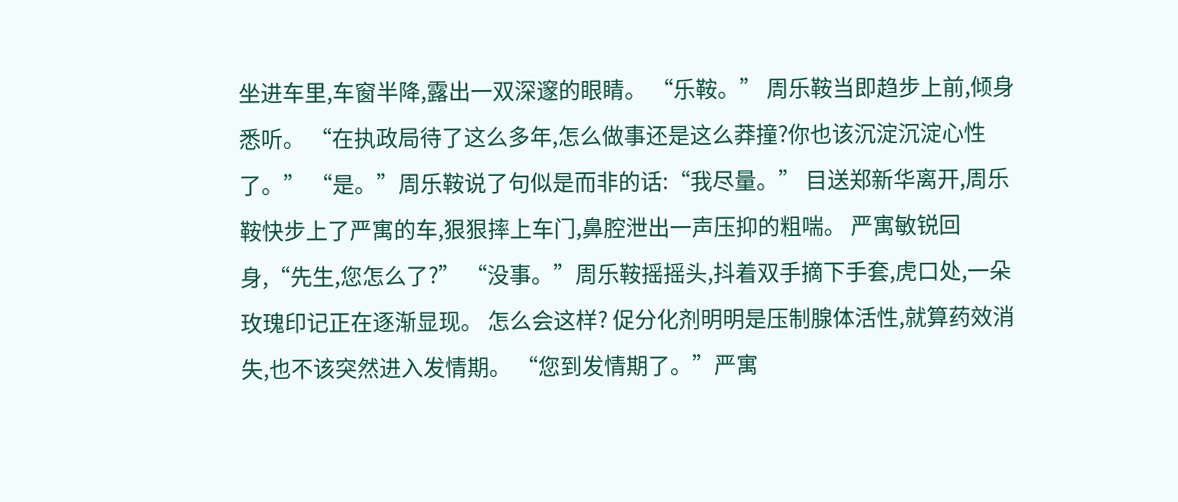坐进车里,车窗半降,露出一双深邃的眼睛。 “乐鞍。” 周乐鞍当即趋步上前,倾身悉听。 “在执政局待了这么多年,怎么做事还是这么莽撞?你也该沉淀沉淀心性了。” “是。”周乐鞍说了句似是而非的话:“我尽量。” 目送郑新华离开,周乐鞍快步上了严寓的车,狠狠摔上车门,鼻腔泄出一声压抑的粗喘。 严寓敏锐回身,“先生,您怎么了?” “没事。”周乐鞍摇摇头,抖着双手摘下手套,虎口处,一朵玫瑰印记正在逐渐显现。 怎么会这样? 促分化剂明明是压制腺体活性,就算药效消失,也不该突然进入发情期。 “您到发情期了。”严寓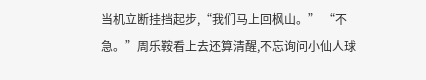当机立断挂挡起步,“我们马上回枫山。” “不急。”周乐鞍看上去还算清醒,不忘询问小仙人球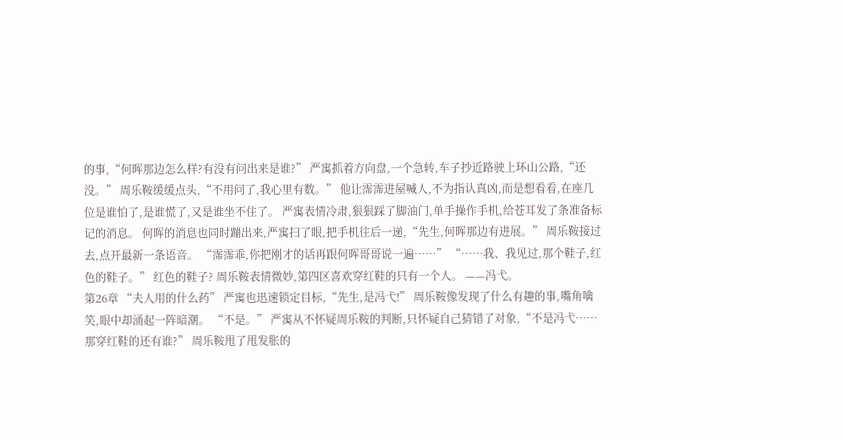的事,“何晖那边怎么样?有没有问出来是谁?” 严寓抓着方向盘,一个急转,车子抄近路驶上环山公路,“还没。” 周乐鞍缓缓点头,“不用问了,我心里有数。” 他让霈霈进屋喊人,不为指认真凶,而是想看看,在座几位是谁怕了,是谁慌了,又是谁坐不住了。 严寓表情冷肃,狠狠踩了脚油门,单手操作手机,给苍耳发了条准备标记的消息。 何晖的消息也同时蹦出来,严寓扫了眼,把手机往后一递,“先生,何晖那边有进展。” 周乐鞍接过去,点开最新一条语音。 “霈霈乖,你把刚才的话再跟何晖哥哥说一遍……” “……我、我见过,那个鞋子,红色的鞋子。” 红色的鞋子? 周乐鞍表情微妙,第四区喜欢穿红鞋的只有一个人。 ——冯弋。
第26章 “夫人用的什么药” 严寓也迅速锁定目标,“先生,是冯弋!” 周乐鞍像发现了什么有趣的事,嘴角噙笑,眼中却涌起一阵暗潮。 “不是。” 严寓从不怀疑周乐鞍的判断,只怀疑自己猜错了对象,“不是冯弋……那穿红鞋的还有谁?” 周乐鞍甩了甩发胀的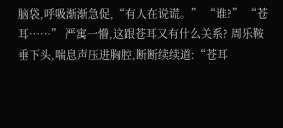脑袋,呼吸渐渐急促,“有人在说谎。” “谁?” “苍耳……” 严寓一懵,这跟苍耳又有什么关系? 周乐鞍垂下头,喘息声压进胸腔,断断续续道:“苍耳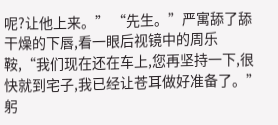呢?让他上来。” “先生。”严寓舔了舔干燥的下唇,看一眼后视镜中的周乐鞍,“我们现在还在车上,您再坚持一下,很快就到宅子,我已经让苍耳做好准备了。” 躬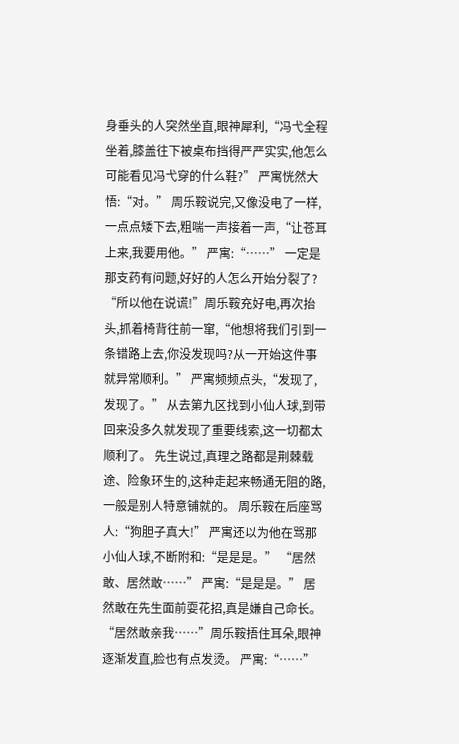身垂头的人突然坐直,眼神犀利,“冯弋全程坐着,膝盖往下被桌布挡得严严实实,他怎么可能看见冯弋穿的什么鞋?” 严寓恍然大悟:“对。” 周乐鞍说完,又像没电了一样,一点点矮下去,粗喘一声接着一声,“让苍耳上来,我要用他。” 严寓:“……” 一定是那支药有问题,好好的人怎么开始分裂了? “所以他在说谎!”周乐鞍充好电,再次抬头,抓着椅背往前一窜,“他想将我们引到一条错路上去,你没发现吗?从一开始这件事就异常顺利。” 严寓频频点头,“发现了,发现了。” 从去第九区找到小仙人球,到带回来没多久就发现了重要线索,这一切都太顺利了。 先生说过,真理之路都是荆棘载途、险象环生的,这种走起来畅通无阻的路,一般是别人特意铺就的。 周乐鞍在后座骂人:“狗胆子真大!” 严寓还以为他在骂那小仙人球,不断附和:“是是是。” “居然敢、居然敢……” 严寓:“是是是。” 居然敢在先生面前耍花招,真是嫌自己命长。 “居然敢亲我……”周乐鞍捂住耳朵,眼神逐渐发直,脸也有点发烫。 严寓:“……”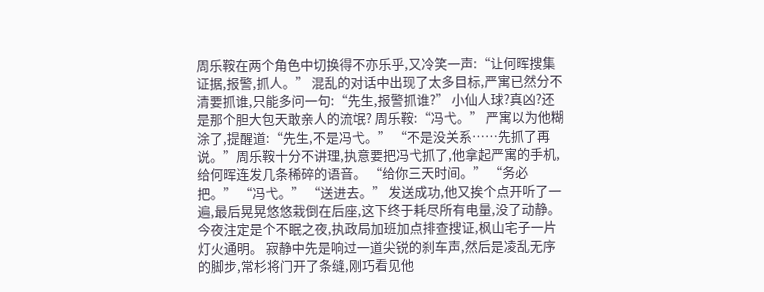周乐鞍在两个角色中切换得不亦乐乎,又冷笑一声:“让何晖搜集证据,报警,抓人。” 混乱的对话中出现了太多目标,严寓已然分不清要抓谁,只能多问一句:“先生,报警抓谁?” 小仙人球?真凶?还是那个胆大包天敢亲人的流氓? 周乐鞍:“冯弋。” 严寓以为他糊涂了,提醒道:“先生,不是冯弋。” “不是没关系……先抓了再说。”周乐鞍十分不讲理,执意要把冯弋抓了,他拿起严寓的手机,给何晖连发几条稀碎的语音。 “给你三天时间。” “务必把。” “冯弋。” “送进去。” 发送成功,他又挨个点开听了一遍,最后晃晃悠悠栽倒在后座,这下终于耗尽所有电量,没了动静。 今夜注定是个不眠之夜,执政局加班加点排查搜证,枫山宅子一片灯火通明。 寂静中先是响过一道尖锐的刹车声,然后是凌乱无序的脚步,常杉将门开了条缝,刚巧看见他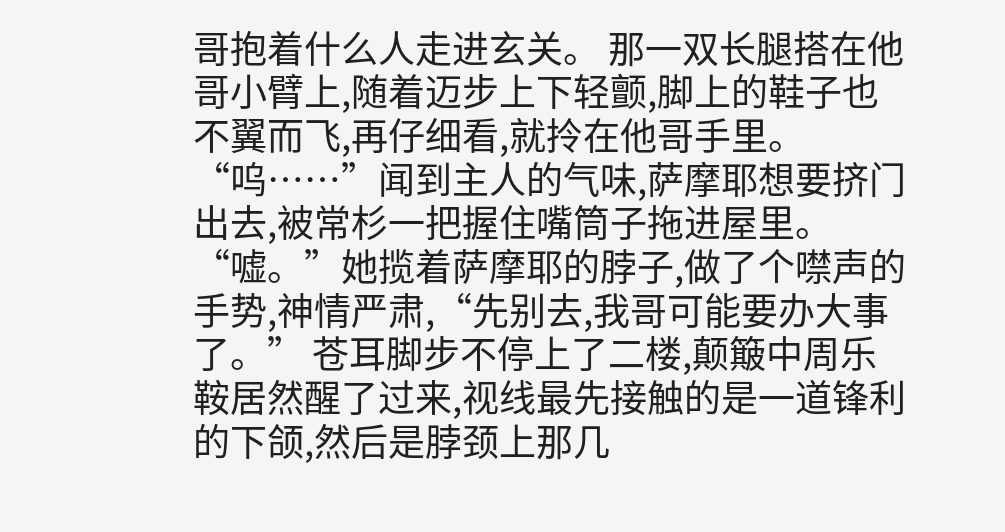哥抱着什么人走进玄关。 那一双长腿搭在他哥小臂上,随着迈步上下轻颤,脚上的鞋子也不翼而飞,再仔细看,就拎在他哥手里。 “呜……”闻到主人的气味,萨摩耶想要挤门出去,被常杉一把握住嘴筒子拖进屋里。 “嘘。”她揽着萨摩耶的脖子,做了个噤声的手势,神情严肃,“先别去,我哥可能要办大事了。” 苍耳脚步不停上了二楼,颠簸中周乐鞍居然醒了过来,视线最先接触的是一道锋利的下颌,然后是脖颈上那几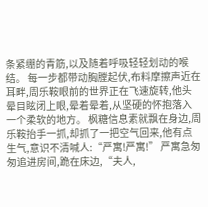条紧绷的青筋,以及随着呼吸轻轻划动的喉结。 每一步都带动胸膛起伏,布料摩擦声近在耳畔,周乐鞍眼前的世界正在飞速旋转,他头晕目眩闭上眼,晕着晕着,从坚硬的怀抱落入一个柔软的地方。 枫糖信息素就飘在身边,周乐鞍抬手一抓,却抓了一把空气回来,他有点生气,意识不清喊人:“严寓!严寓!” 严寓急匆匆追进房间,跪在床边,“夫人,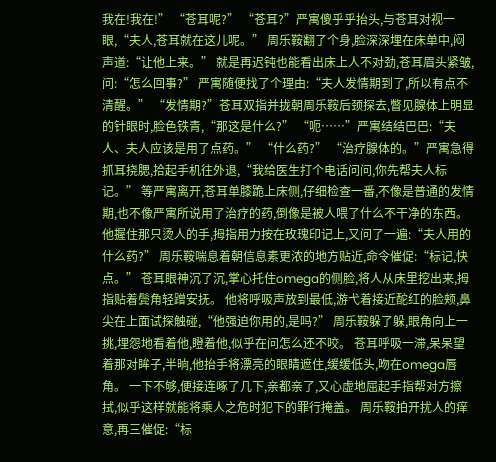我在!我在!” “苍耳呢?” “苍耳?”严寓傻乎乎抬头,与苍耳对视一眼,“夫人,苍耳就在这儿呢。” 周乐鞍翻了个身,脸深深埋在床单中,闷声道:“让他上来。” 就是再迟钝也能看出床上人不对劲,苍耳眉头紧皱,问:“怎么回事?” 严寓随便找了个理由:“夫人发情期到了,所以有点不清醒。” “发情期?”苍耳双指并拢朝周乐鞍后颈探去,瞥见腺体上明显的针眼时,脸色铁青,“那这是什么?” “呃……”严寓结结巴巴:“夫人、夫人应该是用了点药。” “什么药?” “治疗腺体的。”严寓急得抓耳挠腮,拾起手机往外退,“我给医生打个电话问问,你先帮夫人标记。” 等严寓离开,苍耳单膝跪上床侧,仔细检查一番,不像是普通的发情期,也不像严寓所说用了治疗的药,倒像是被人喂了什么不干净的东西。 他握住那只烫人的手,拇指用力按在玫瑰印记上,又问了一遍:“夫人用的什么药?” 周乐鞍喘息着朝信息素更浓的地方贴近,命令催促:“标记,快点。” 苍耳眼神沉了沉,掌心托住omega的侧脸,将人从床里挖出来,拇指贴着鬓角轻蹭安抚。 他将呼吸声放到最低,游弋着接近酡红的脸颊,鼻尖在上面试探触碰,“他强迫你用的,是吗?” 周乐鞍躲了躲,眼角向上一挑,埋怨地看着他,瞪着他,似乎在问怎么还不咬。 苍耳呼吸一滞,呆呆望着那对眸子,半晌,他抬手将漂亮的眼睛遮住,缓缓低头,吻在omega唇角。 一下不够,便接连啄了几下,亲都亲了,又心虚地屈起手指帮对方擦拭,似乎这样就能将乘人之危时犯下的罪行掩盖。 周乐鞍拍开扰人的痒意,再三催促:“标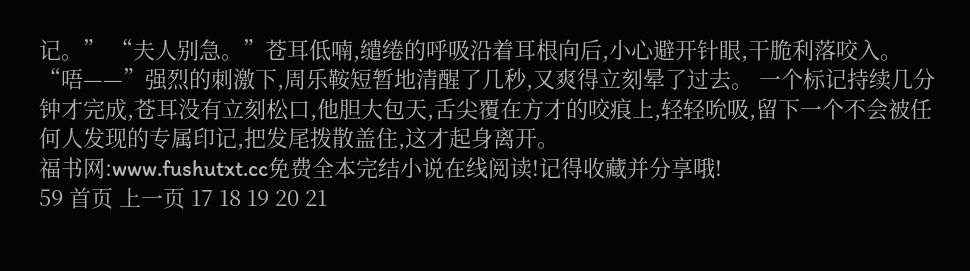记。” “夫人别急。”苍耳低喃,缱绻的呼吸沿着耳根向后,小心避开针眼,干脆利落咬入。 “唔——”强烈的刺激下,周乐鞍短暂地清醒了几秒,又爽得立刻晕了过去。 一个标记持续几分钟才完成,苍耳没有立刻松口,他胆大包天,舌尖覆在方才的咬痕上,轻轻吮吸,留下一个不会被任何人发现的专属印记,把发尾拨散盖住,这才起身离开。
福书网:www.fushutxt.cc免费全本完结小说在线阅读!记得收藏并分享哦!
59 首页 上一页 17 18 19 20 21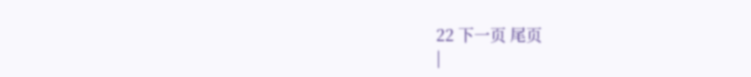22 下一页 尾页
|